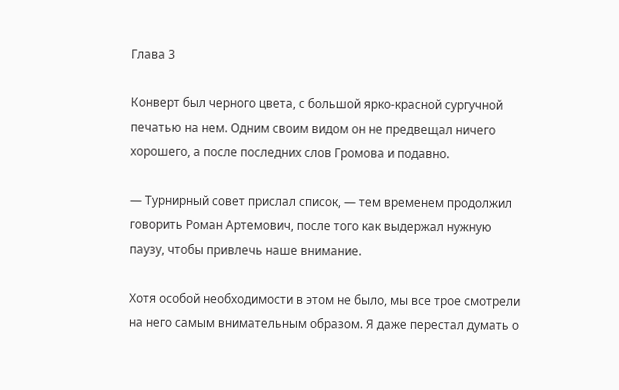Глава 3

Конверт был черного цвета, с большой ярко-красной сургучной печатью на нем. Одним своим видом он не предвещал ничего хорошего, а после последних слов Громова и подавно.

— Турнирный совет прислал список, — тем временем продолжил говорить Роман Артемович, после того как выдержал нужную паузу, чтобы привлечь наше внимание.

Хотя особой необходимости в этом не было, мы все трое смотрели на него самым внимательным образом. Я даже перестал думать о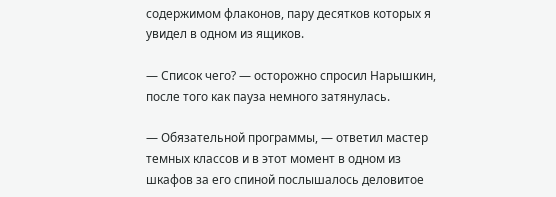содержимом флаконов, пару десятков которых я увидел в одном из ящиков.

— Список чего? — осторожно спросил Нарышкин, после того как пауза немного затянулась.

— Обязательной программы, — ответил мастер темных классов и в этот момент в одном из шкафов за его спиной послышалось деловитое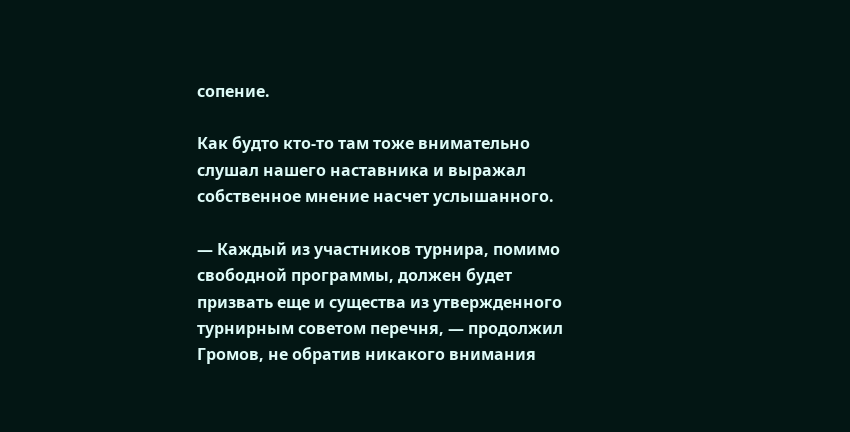сопение.

Как будто кто-то там тоже внимательно слушал нашего наставника и выражал собственное мнение насчет услышанного.

— Каждый из участников турнира, помимо свободной программы, должен будет призвать еще и существа из утвержденного турнирным советом перечня, — продолжил Громов, не обратив никакого внимания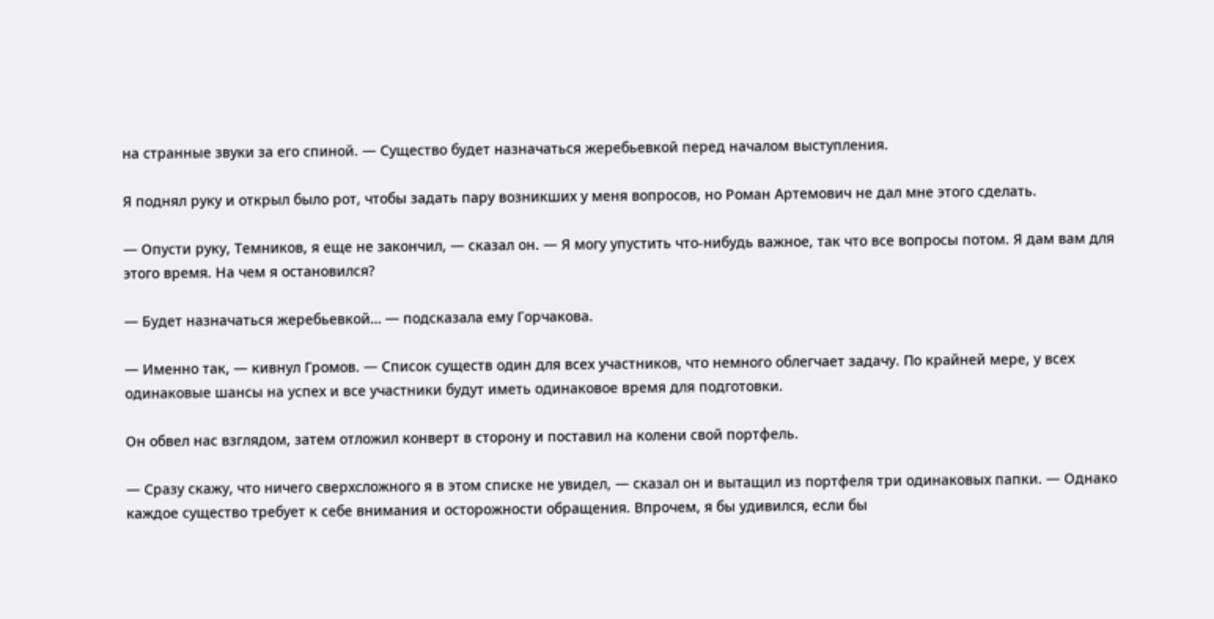на странные звуки за его спиной. — Существо будет назначаться жеребьевкой перед началом выступления.

Я поднял руку и открыл было рот, чтобы задать пару возникших у меня вопросов, но Роман Артемович не дал мне этого сделать.

— Опусти руку, Темников, я еще не закончил, — сказал он. — Я могу упустить что-нибудь важное, так что все вопросы потом. Я дам вам для этого время. На чем я остановился?

— Будет назначаться жеребьевкой… — подсказала ему Горчакова.

— Именно так, — кивнул Громов. — Список существ один для всех участников, что немного облегчает задачу. По крайней мере, у всех одинаковые шансы на успех и все участники будут иметь одинаковое время для подготовки.

Он обвел нас взглядом, затем отложил конверт в сторону и поставил на колени свой портфель.

— Сразу скажу, что ничего сверхсложного я в этом списке не увидел, — сказал он и вытащил из портфеля три одинаковых папки. — Однако каждое существо требует к себе внимания и осторожности обращения. Впрочем, я бы удивился, если бы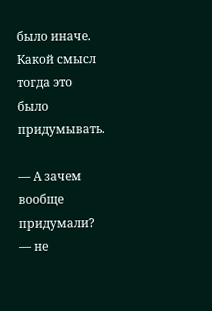было иначе. Какой смысл тогда это было придумывать.

— А зачем вообще придумали? — не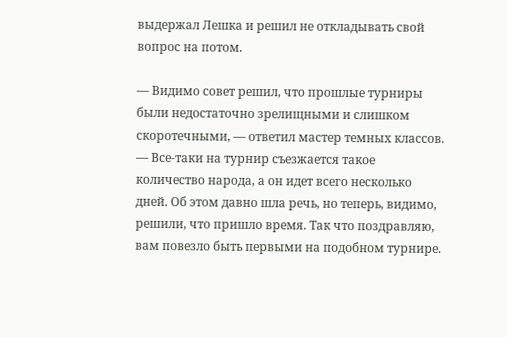выдержал Лешка и решил не откладывать свой вопрос на потом.

— Видимо совет решил, что прошлые турниры были недостаточно зрелищными и слишком скоротечными, — ответил мастер темных классов. — Все-таки на турнир съезжается такое количество народа, а он идет всего несколько дней. Об этом давно шла речь, но теперь, видимо, решили, что пришло время. Так что поздравляю, вам повезло быть первыми на подобном турнире.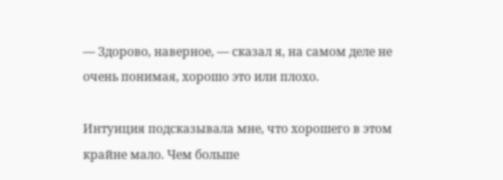— Здорово, наверное, — сказал я, на самом деле не очень понимая, хорошо это или плохо.

Интуиция подсказывала мне, что хорошего в этом крайне мало. Чем больше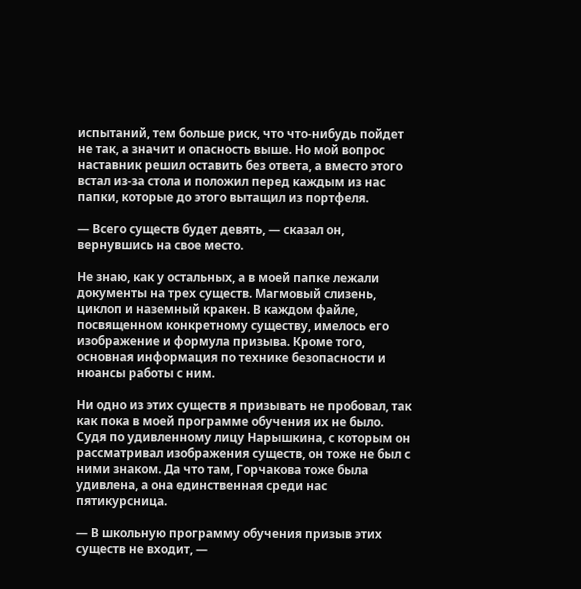испытаний, тем больше риск, что что-нибудь пойдет не так, а значит и опасность выше. Но мой вопрос наставник решил оставить без ответа, а вместо этого встал из-за стола и положил перед каждым из нас папки, которые до этого вытащил из портфеля.

— Всего существ будет девять, — сказал он, вернувшись на свое место.

Не знаю, как у остальных, а в моей папке лежали документы на трех существ. Магмовый слизень, циклоп и наземный кракен. В каждом файле, посвященном конкретному существу, имелось его изображение и формула призыва. Кроме того, основная информация по технике безопасности и нюансы работы с ним.

Ни одно из этих существ я призывать не пробовал, так как пока в моей программе обучения их не было. Судя по удивленному лицу Нарышкина, с которым он рассматривал изображения существ, он тоже не был с ними знаком. Да что там, Горчакова тоже была удивлена, а она единственная среди нас пятикурсница.

— В школьную программу обучения призыв этих существ не входит, —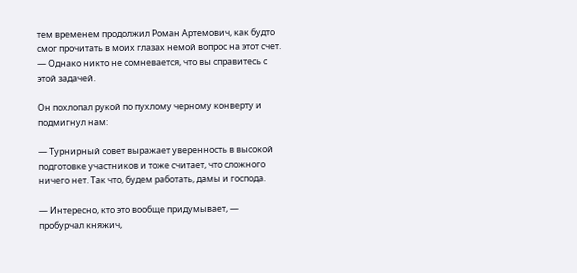тем временем продолжил Роман Артемович, как будто смог прочитать в моих глазах немой вопрос на этот счет. — Однако никто не сомневается, что вы справитесь с этой задачей.

Он похлопал рукой по пухлому черному конверту и подмигнул нам:

— Турнирный совет выражает уверенность в высокой подготовке участников и тоже считает, что сложного ничего нет. Так что, будем работать, дамы и господа.

— Интересно, кто это вообще придумывает, — пробурчал княжич,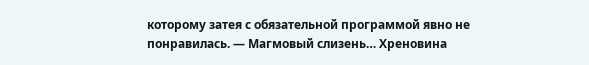которому затея с обязательной программой явно не понравилась. — Магмовый слизень… Хреновина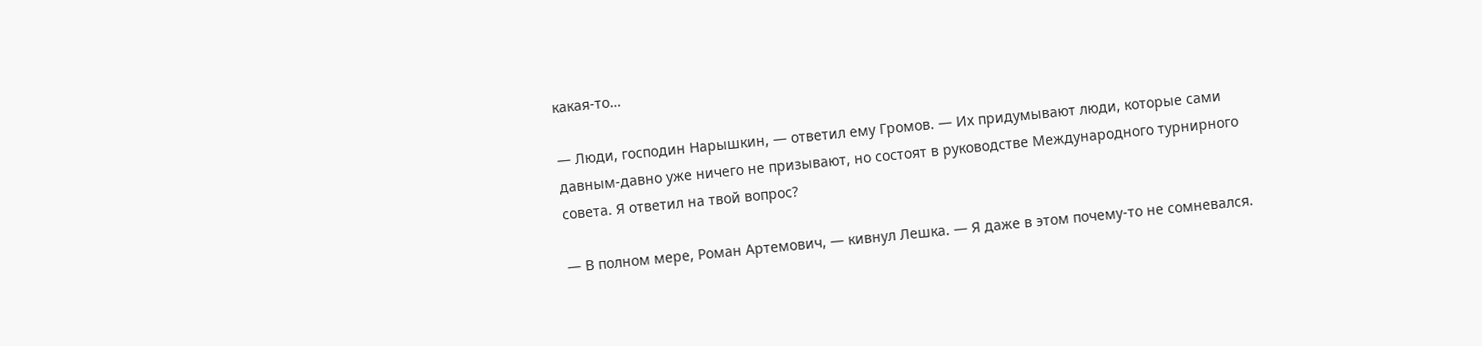какая-то…

— Люди, господин Нарышкин, — ответил ему Громов. — Их придумывают люди, которые сами давным-давно уже ничего не призывают, но состоят в руководстве Международного турнирного совета. Я ответил на твой вопрос?

— В полном мере, Роман Артемович, — кивнул Лешка. — Я даже в этом почему-то не сомневался.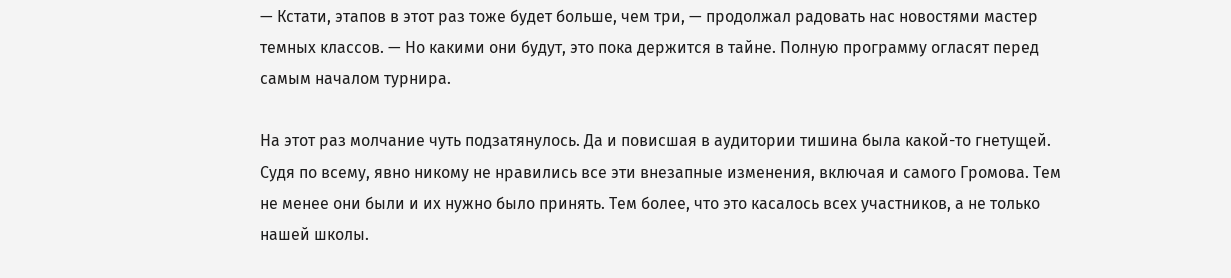— Кстати, этапов в этот раз тоже будет больше, чем три, — продолжал радовать нас новостями мастер темных классов. — Но какими они будут, это пока держится в тайне. Полную программу огласят перед самым началом турнира.

На этот раз молчание чуть подзатянулось. Да и повисшая в аудитории тишина была какой-то гнетущей. Судя по всему, явно никому не нравились все эти внезапные изменения, включая и самого Громова. Тем не менее они были и их нужно было принять. Тем более, что это касалось всех участников, а не только нашей школы.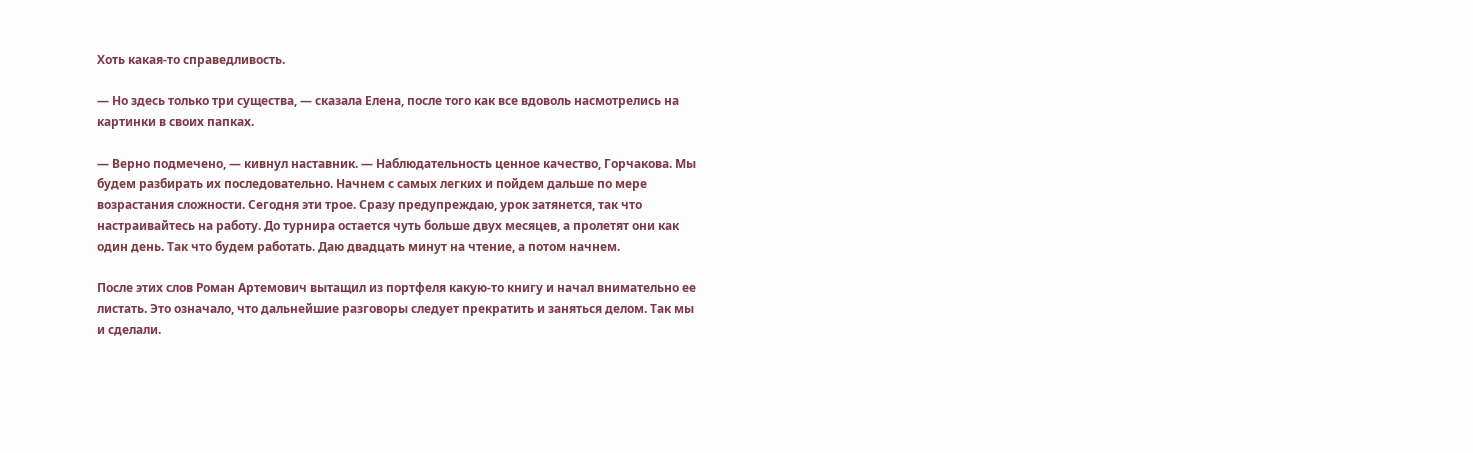Хоть какая-то справедливость.

— Но здесь только три существа, — сказала Елена, после того как все вдоволь насмотрелись на картинки в своих папках.

— Верно подмечено, — кивнул наставник. — Наблюдательность ценное качество, Горчакова. Мы будем разбирать их последовательно. Начнем с самых легких и пойдем дальше по мере возрастания сложности. Сегодня эти трое. Сразу предупреждаю, урок затянется, так что настраивайтесь на работу. До турнира остается чуть больше двух месяцев, а пролетят они как один день. Так что будем работать. Даю двадцать минут на чтение, а потом начнем.

После этих слов Роман Артемович вытащил из портфеля какую-то книгу и начал внимательно ее листать. Это означало, что дальнейшие разговоры следует прекратить и заняться делом. Так мы и сделали.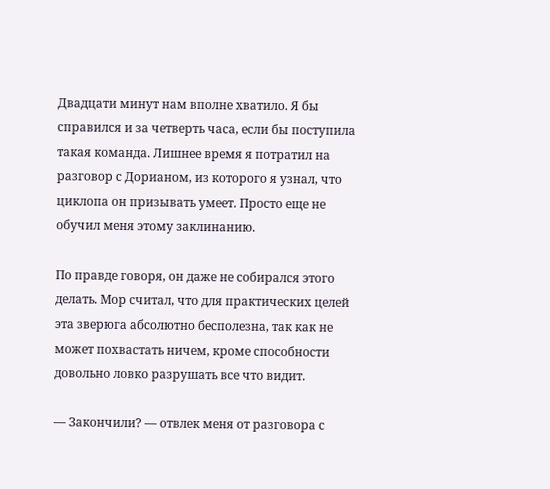Двадцати минут нам вполне хватило. Я бы справился и за четверть часа, если бы поступила такая команда. Лишнее время я потратил на разговор с Дорианом, из которого я узнал, что циклопа он призывать умеет. Просто еще не обучил меня этому заклинанию.

По правде говоря, он даже не собирался этого делать. Мор считал, что для практических целей эта зверюга абсолютно бесполезна, так как не может похвастать ничем, кроме способности довольно ловко разрушать все что видит.

— Закончили? — отвлек меня от разговора с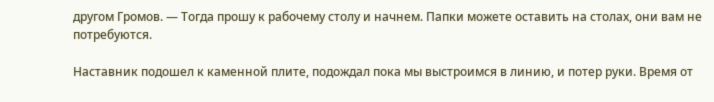другом Громов. — Тогда прошу к рабочему столу и начнем. Папки можете оставить на столах, они вам не потребуются.

Наставник подошел к каменной плите, подождал пока мы выстроимся в линию, и потер руки. Время от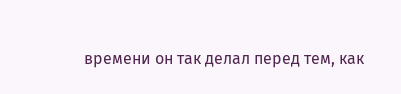времени он так делал перед тем, как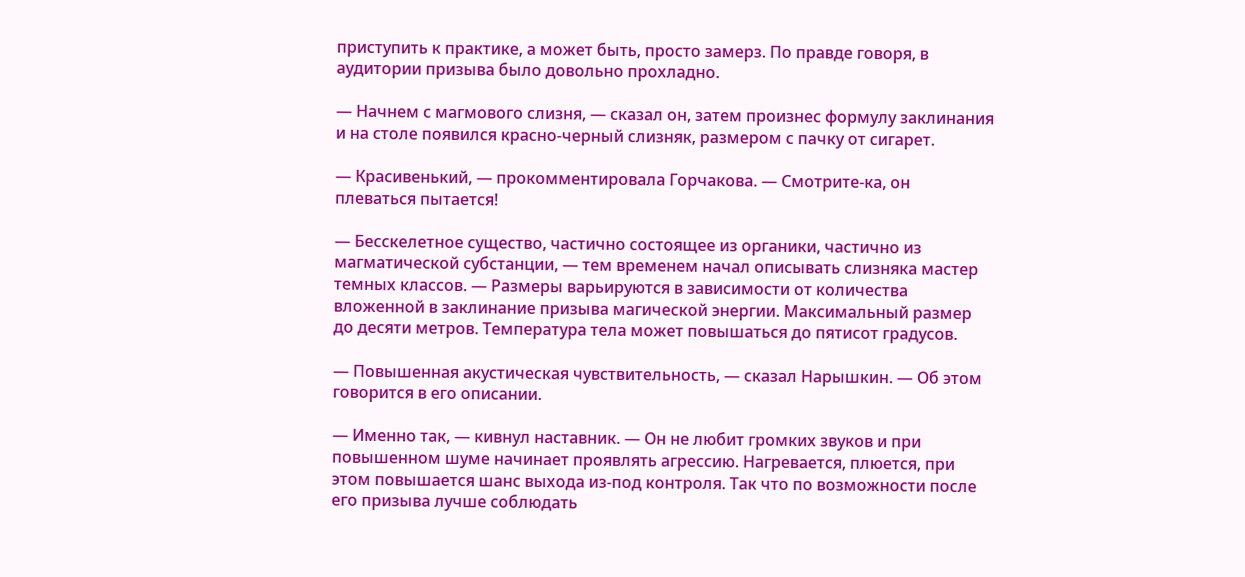приступить к практике, а может быть, просто замерз. По правде говоря, в аудитории призыва было довольно прохладно.

— Начнем с магмового слизня, — сказал он, затем произнес формулу заклинания и на столе появился красно-черный слизняк, размером с пачку от сигарет.

— Красивенький, — прокомментировала Горчакова. — Смотрите-ка, он плеваться пытается!

— Бесскелетное существо, частично состоящее из органики, частично из магматической субстанции, — тем временем начал описывать слизняка мастер темных классов. — Размеры варьируются в зависимости от количества вложенной в заклинание призыва магической энергии. Максимальный размер до десяти метров. Температура тела может повышаться до пятисот градусов.

— Повышенная акустическая чувствительность, — сказал Нарышкин. — Об этом говорится в его описании.

— Именно так, — кивнул наставник. — Он не любит громких звуков и при повышенном шуме начинает проявлять агрессию. Нагревается, плюется, при этом повышается шанс выхода из-под контроля. Так что по возможности после его призыва лучше соблюдать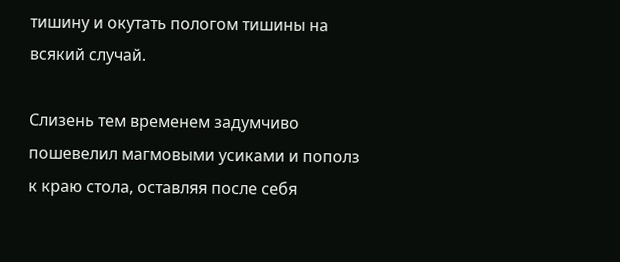тишину и окутать пологом тишины на всякий случай.

Слизень тем временем задумчиво пошевелил магмовыми усиками и пополз к краю стола, оставляя после себя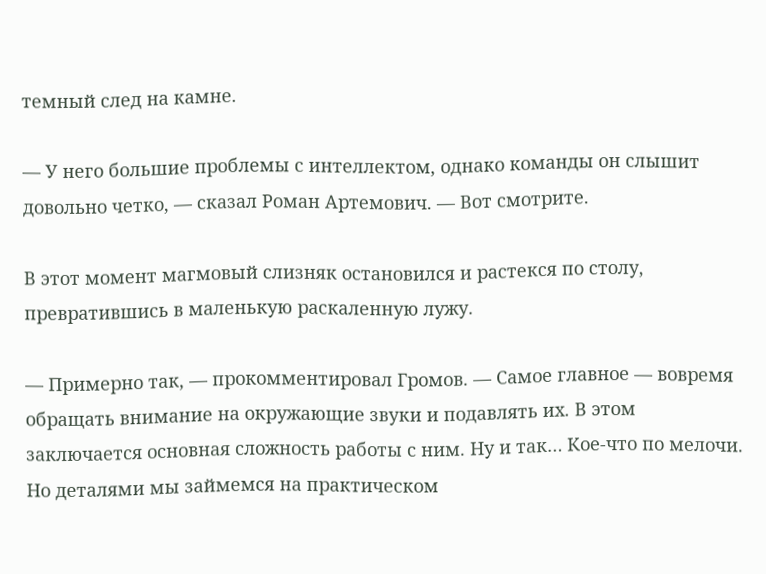темный след на камне.

— У него большие проблемы с интеллектом, однако команды он слышит довольно четко, — сказал Роман Артемович. — Вот смотрите.

В этот момент магмовый слизняк остановился и растекся по столу, превратившись в маленькую раскаленную лужу.

— Примерно так, — прокомментировал Громов. — Самое главное — вовремя обращать внимание на окружающие звуки и подавлять их. В этом заключается основная сложность работы с ним. Ну и так… Кое-что по мелочи. Но деталями мы займемся на практическом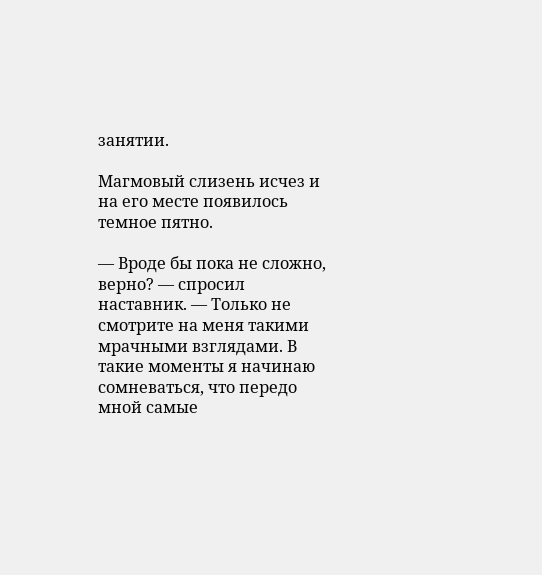занятии.

Магмовый слизень исчез и на его месте появилось темное пятно.

— Вроде бы пока не сложно, верно? — спросил наставник. — Только не смотрите на меня такими мрачными взглядами. В такие моменты я начинаю сомневаться, что передо мной самые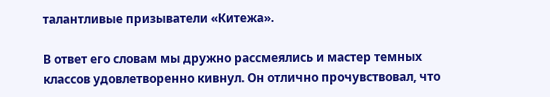талантливые призыватели «Китежа».

В ответ его словам мы дружно рассмеялись и мастер темных классов удовлетворенно кивнул. Он отлично прочувствовал, что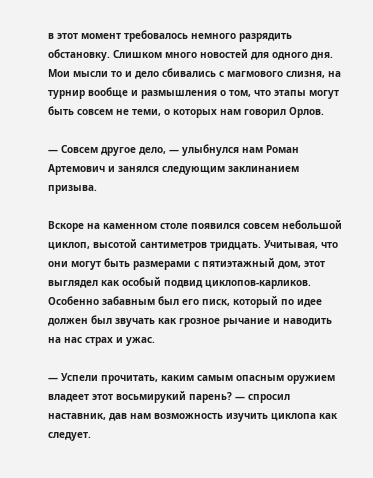в этот момент требовалось немного разрядить обстановку. Слишком много новостей для одного дня. Мои мысли то и дело сбивались с магмового слизня, на турнир вообще и размышления о том, что этапы могут быть совсем не теми, о которых нам говорил Орлов.

— Совсем другое дело, — улыбнулся нам Роман Артемович и занялся следующим заклинанием призыва.

Вскоре на каменном столе появился совсем небольшой циклоп, высотой сантиметров тридцать. Учитывая, что они могут быть размерами с пятиэтажный дом, этот выглядел как особый подвид циклопов-карликов. Особенно забавным был его писк, который по идее должен был звучать как грозное рычание и наводить на нас страх и ужас.

— Успели прочитать, каким самым опасным оружием владеет этот восьмирукий парень? — спросил наставник, дав нам возможность изучить циклопа как следует.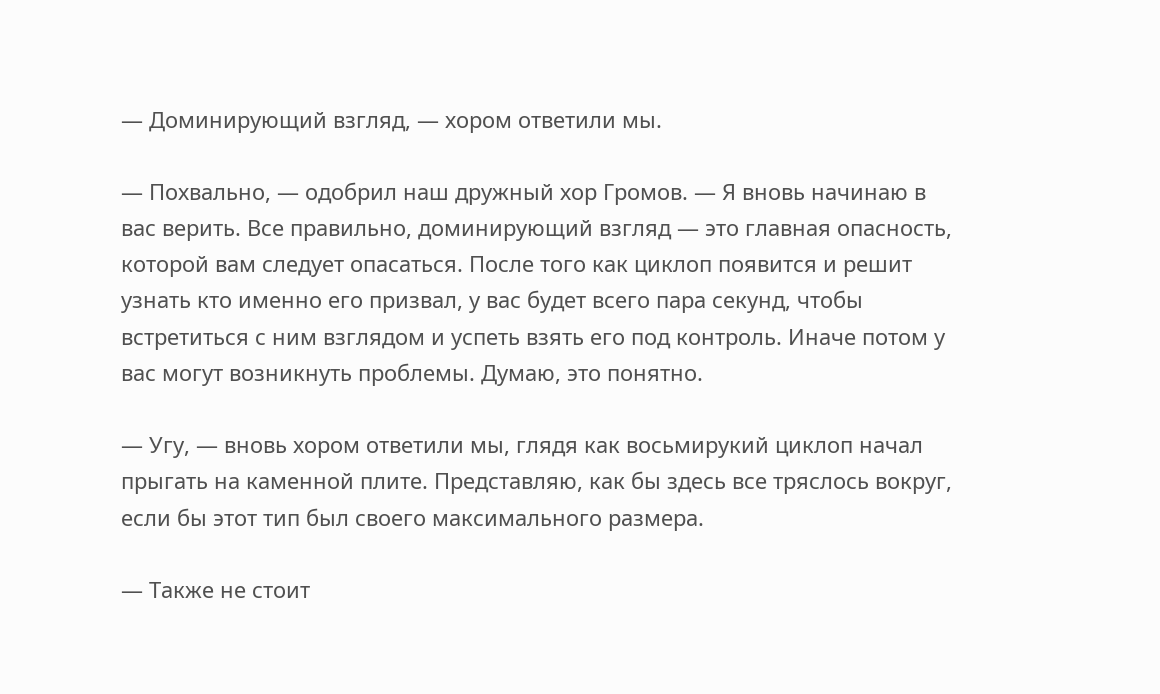— Доминирующий взгляд, — хором ответили мы.

— Похвально, — одобрил наш дружный хор Громов. — Я вновь начинаю в вас верить. Все правильно, доминирующий взгляд — это главная опасность, которой вам следует опасаться. После того как циклоп появится и решит узнать кто именно его призвал, у вас будет всего пара секунд, чтобы встретиться с ним взглядом и успеть взять его под контроль. Иначе потом у вас могут возникнуть проблемы. Думаю, это понятно.

— Угу, — вновь хором ответили мы, глядя как восьмирукий циклоп начал прыгать на каменной плите. Представляю, как бы здесь все тряслось вокруг, если бы этот тип был своего максимального размера.

— Также не стоит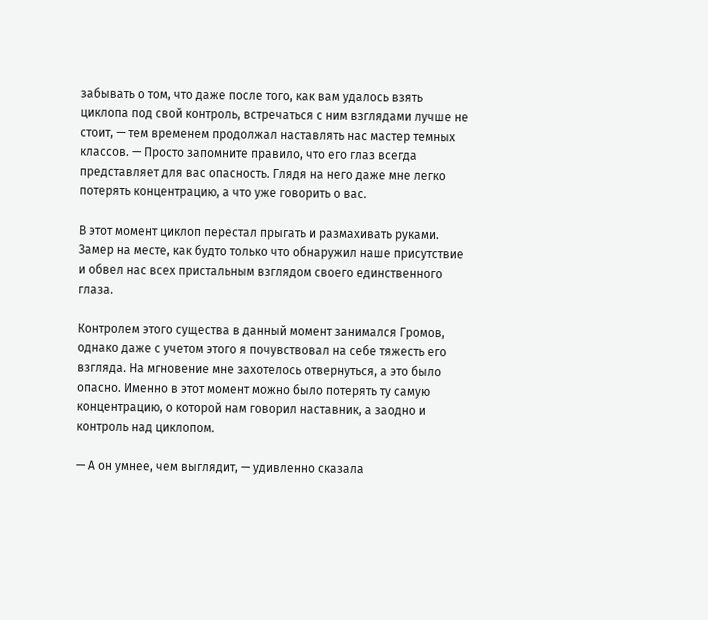забывать о том, что даже после того, как вам удалось взять циклопа под свой контроль, встречаться с ним взглядами лучше не стоит, — тем временем продолжал наставлять нас мастер темных классов. — Просто запомните правило, что его глаз всегда представляет для вас опасность. Глядя на него даже мне легко потерять концентрацию, а что уже говорить о вас.

В этот момент циклоп перестал прыгать и размахивать руками. Замер на месте, как будто только что обнаружил наше присутствие и обвел нас всех пристальным взглядом своего единственного глаза.

Контролем этого существа в данный момент занимался Громов, однако даже с учетом этого я почувствовал на себе тяжесть его взгляда. На мгновение мне захотелось отвернуться, а это было опасно. Именно в этот момент можно было потерять ту самую концентрацию, о которой нам говорил наставник, а заодно и контроль над циклопом.

— А он умнее, чем выглядит, — удивленно сказала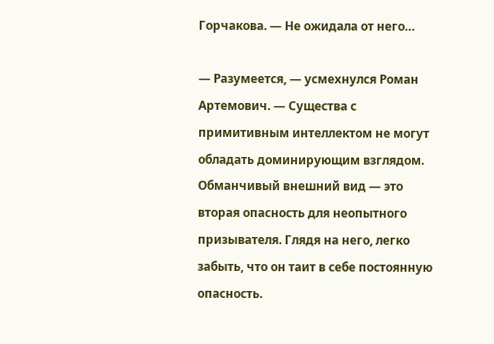Горчакова. — Не ожидала от него…

— Разумеется, — усмехнулся Роман Артемович. — Существа с примитивным интеллектом не могут обладать доминирующим взглядом. Обманчивый внешний вид — это вторая опасность для неопытного призывателя. Глядя на него, легко забыть, что он таит в себе постоянную опасность.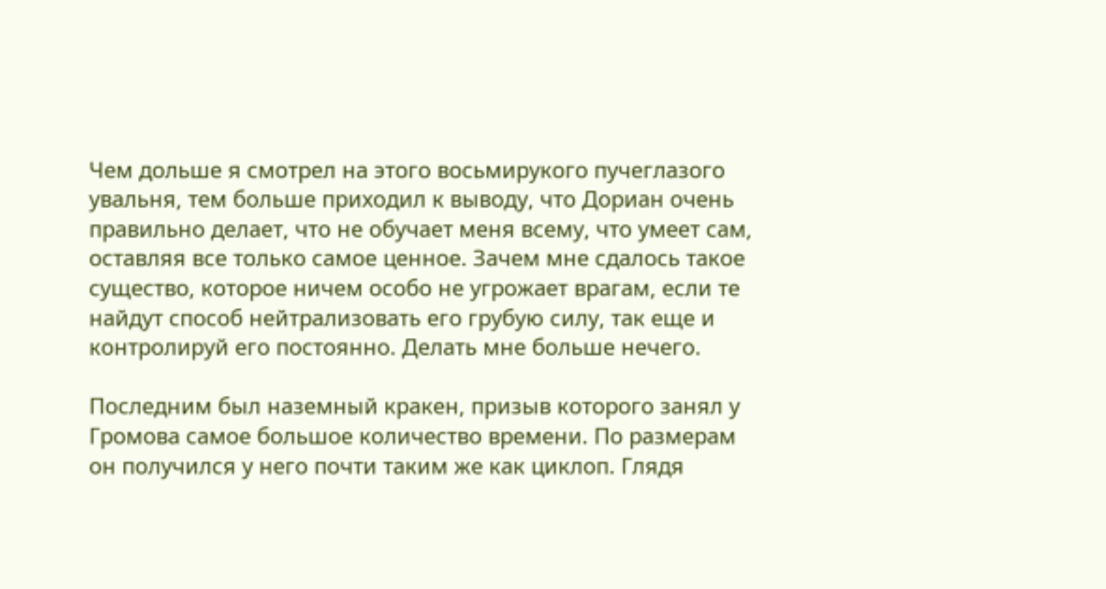Чем дольше я смотрел на этого восьмирукого пучеглазого увальня, тем больше приходил к выводу, что Дориан очень правильно делает, что не обучает меня всему, что умеет сам, оставляя все только самое ценное. Зачем мне сдалось такое существо, которое ничем особо не угрожает врагам, если те найдут способ нейтрализовать его грубую силу, так еще и контролируй его постоянно. Делать мне больше нечего.

Последним был наземный кракен, призыв которого занял у Громова самое большое количество времени. По размерам он получился у него почти таким же как циклоп. Глядя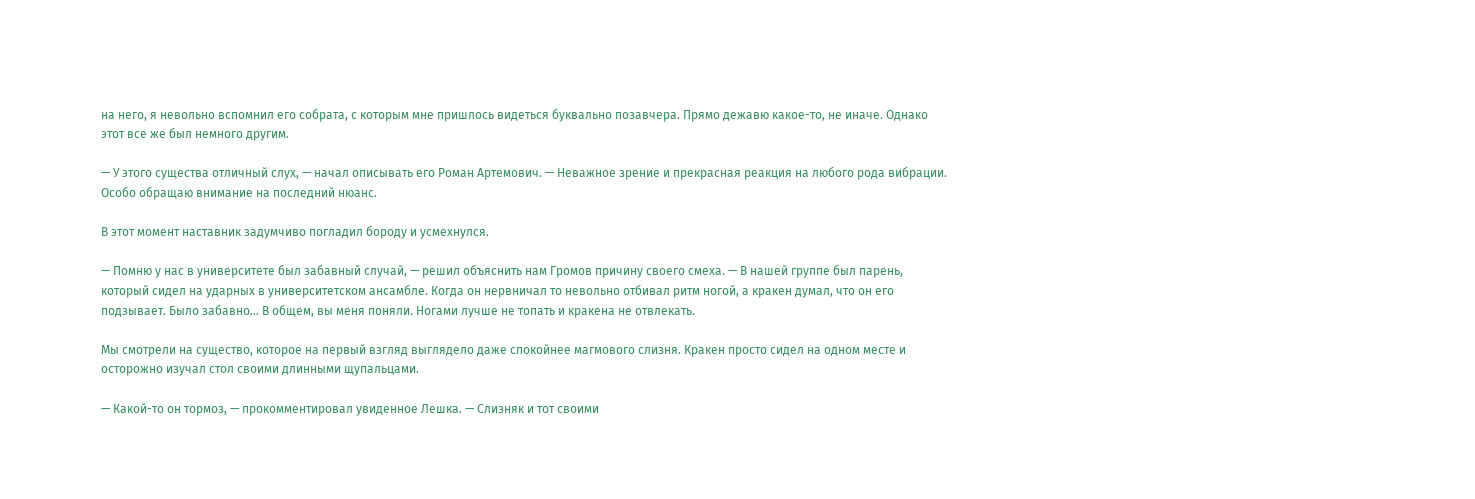на него, я невольно вспомнил его собрата, с которым мне пришлось видеться буквально позавчера. Прямо дежавю какое-то, не иначе. Однако этот все же был немного другим.

— У этого существа отличный слух, — начал описывать его Роман Артемович. — Неважное зрение и прекрасная реакция на любого рода вибрации. Особо обращаю внимание на последний нюанс.

В этот момент наставник задумчиво погладил бороду и усмехнулся.

— Помню у нас в университете был забавный случай, — решил объяснить нам Громов причину своего смеха. — В нашей группе был парень, который сидел на ударных в университетском ансамбле. Когда он нервничал то невольно отбивал ритм ногой, а кракен думал, что он его подзывает. Было забавно… В общем, вы меня поняли. Ногами лучше не топать и кракена не отвлекать.

Мы смотрели на существо, которое на первый взгляд выглядело даже спокойнее магмового слизня. Кракен просто сидел на одном месте и осторожно изучал стол своими длинными щупальцами.

— Какой-то он тормоз, — прокомментировал увиденное Лешка. — Слизняк и тот своими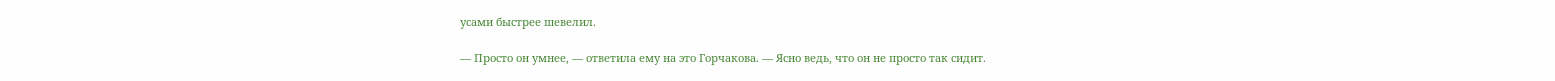усами быстрее шевелил.

— Просто он умнее, — ответила ему на это Горчакова. — Ясно ведь, что он не просто так сидит.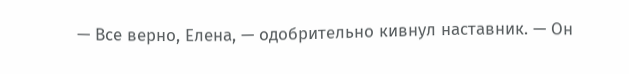— Все верно, Елена, — одобрительно кивнул наставник. — Он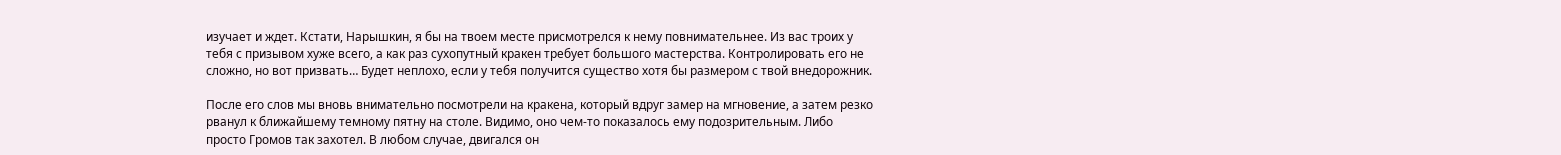изучает и ждет. Кстати, Нарышкин, я бы на твоем месте присмотрелся к нему повнимательнее. Из вас троих у тебя с призывом хуже всего, а как раз сухопутный кракен требует большого мастерства. Контролировать его не сложно, но вот призвать… Будет неплохо, если у тебя получится существо хотя бы размером с твой внедорожник.

После его слов мы вновь внимательно посмотрели на кракена, который вдруг замер на мгновение, а затем резко рванул к ближайшему темному пятну на столе. Видимо, оно чем-то показалось ему подозрительным. Либо просто Громов так захотел. В любом случае, двигался он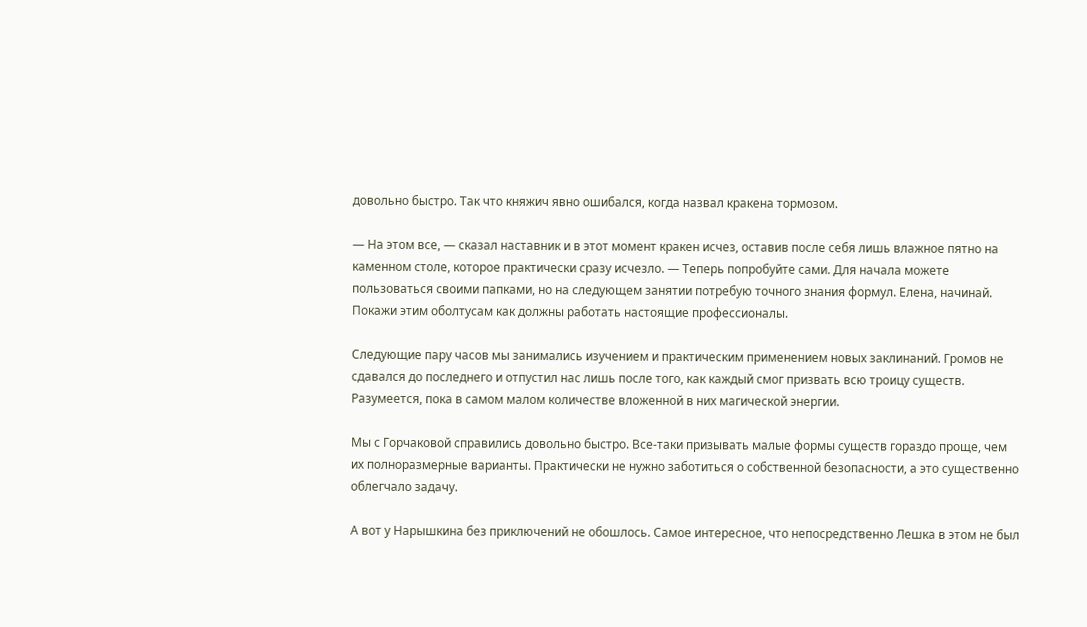довольно быстро. Так что княжич явно ошибался, когда назвал кракена тормозом.

— На этом все, — сказал наставник и в этот момент кракен исчез, оставив после себя лишь влажное пятно на каменном столе, которое практически сразу исчезло. — Теперь попробуйте сами. Для начала можете пользоваться своими папками, но на следующем занятии потребую точного знания формул. Елена, начинай. Покажи этим оболтусам как должны работать настоящие профессионалы.

Следующие пару часов мы занимались изучением и практическим применением новых заклинаний. Громов не сдавался до последнего и отпустил нас лишь после того, как каждый смог призвать всю троицу существ. Разумеется, пока в самом малом количестве вложенной в них магической энергии.

Мы с Горчаковой справились довольно быстро. Все-таки призывать малые формы существ гораздо проще, чем их полноразмерные варианты. Практически не нужно заботиться о собственной безопасности, а это существенно облегчало задачу.

А вот у Нарышкина без приключений не обошлось. Самое интересное, что непосредственно Лешка в этом не был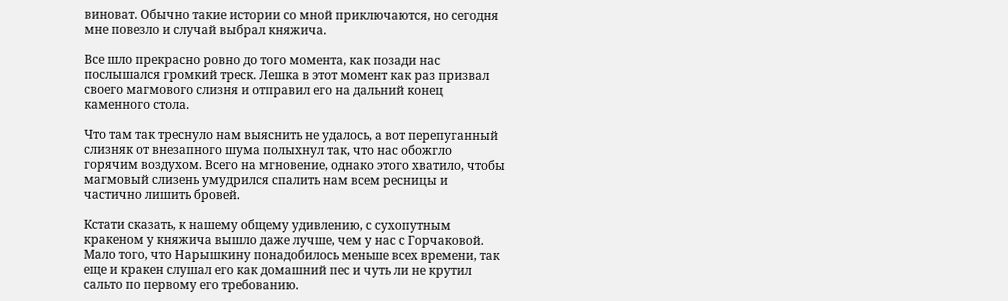виноват. Обычно такие истории со мной приключаются, но сегодня мне повезло и случай выбрал княжича.

Все шло прекрасно ровно до того момента, как позади нас послышался громкий треск. Лешка в этот момент как раз призвал своего магмового слизня и отправил его на дальний конец каменного стола.

Что там так треснуло нам выяснить не удалось, а вот перепуганный слизняк от внезапного шума полыхнул так, что нас обожгло горячим воздухом. Всего на мгновение, однако этого хватило, чтобы магмовый слизень умудрился спалить нам всем ресницы и частично лишить бровей.

Кстати сказать, к нашему общему удивлению, с сухопутным кракеном у княжича вышло даже лучше, чем у нас с Горчаковой. Мало того, что Нарышкину понадобилось меньше всех времени, так еще и кракен слушал его как домашний пес и чуть ли не крутил сальто по первому его требованию.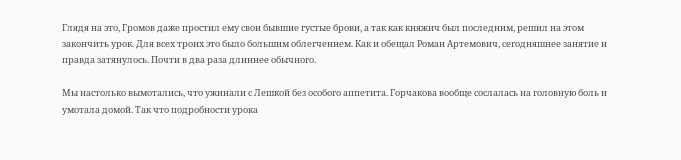Глядя на это, Громов даже простил ему свои бывшие густые брови, а так как княжич был последним, решил на этом закончить урок. Для всех троих это было большим облегчением. Как и обещал Роман Артемович, сегодняшнее занятие и правда затянулось. Почти в два раза длиннее обычного.

Мы настолько вымотались, что ужинали с Лешкой без особого аппетита. Горчакова вообще сослалась на головную боль и умотала домой. Так что подробности урока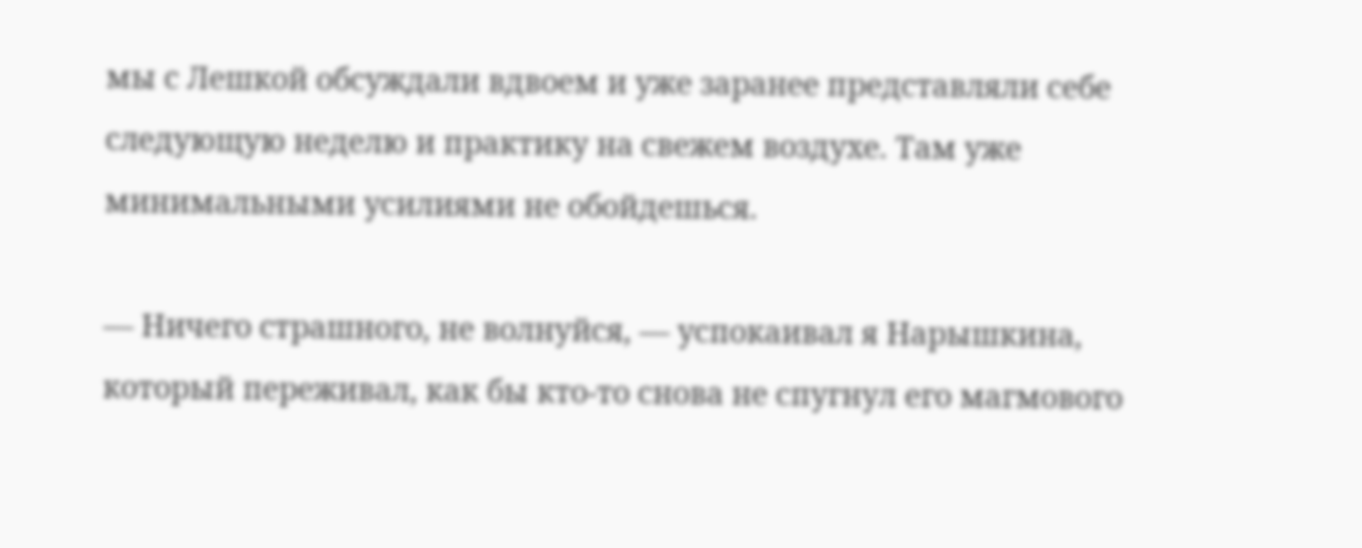мы с Лешкой обсуждали вдвоем и уже заранее представляли себе следующую неделю и практику на свежем воздухе. Там уже минимальными усилиями не обойдешься.

— Ничего страшного, не волнуйся, — успокаивал я Нарышкина, который переживал, как бы кто-то снова не спугнул его магмового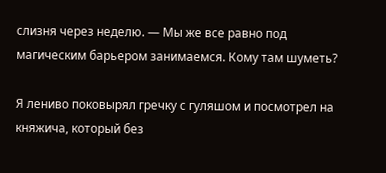слизня через неделю. — Мы же все равно под магическим барьером занимаемся. Кому там шуметь?

Я лениво поковырял гречку с гуляшом и посмотрел на княжича, который без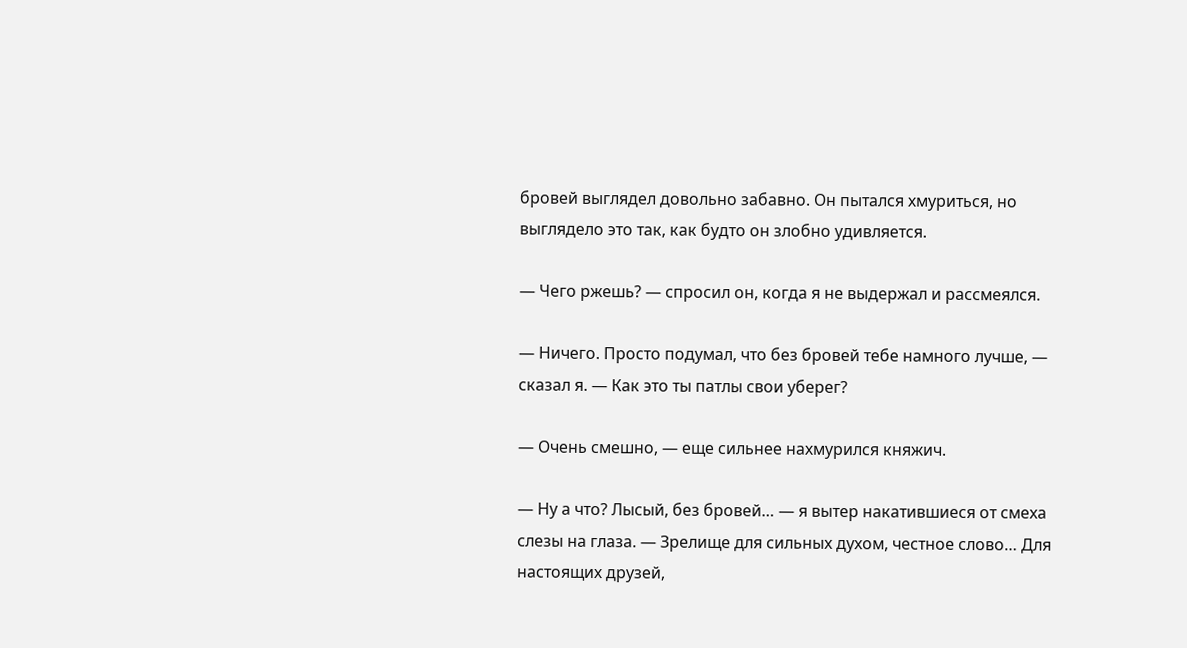бровей выглядел довольно забавно. Он пытался хмуриться, но выглядело это так, как будто он злобно удивляется.

— Чего ржешь? — спросил он, когда я не выдержал и рассмеялся.

— Ничего. Просто подумал, что без бровей тебе намного лучше, — сказал я. — Как это ты патлы свои уберег?

— Очень смешно, — еще сильнее нахмурился княжич.

— Ну а что? Лысый, без бровей… — я вытер накатившиеся от смеха слезы на глаза. — Зрелище для сильных духом, честное слово… Для настоящих друзей,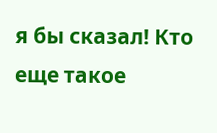я бы сказал! Кто еще такое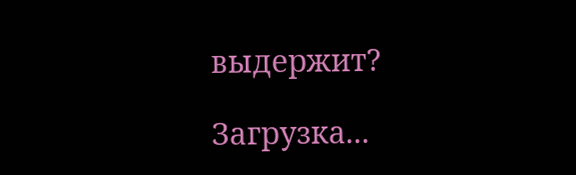выдержит?

Загрузка...